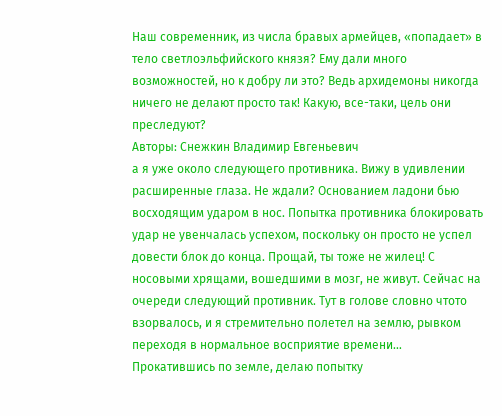Наш современник, из числа бравых армейцев, «попадает» в тело светлоэльфийского князя? Ему дали много возможностей, но к добру ли это? Ведь архидемоны никогда ничего не делают просто так! Какую, все-таки, цель они преследуют?
Авторы: Снежкин Владимир Евгеньевич
а я уже около следующего противника. Вижу в удивлении расширенные глаза. Не ждали? Основанием ладони бью восходящим ударом в нос. Попытка противника блокировать удар не увенчалась успехом, поскольку он просто не успел довести блок до конца. Прощай, ты тоже не жилец! С носовыми хрящами, вошедшими в мозг, не живут. Сейчас на очереди следующий противник. Тут в голове словно чтото взорвалось, и я стремительно полетел на землю, рывком переходя в нормальное восприятие времени…
Прокатившись по земле, делаю попытку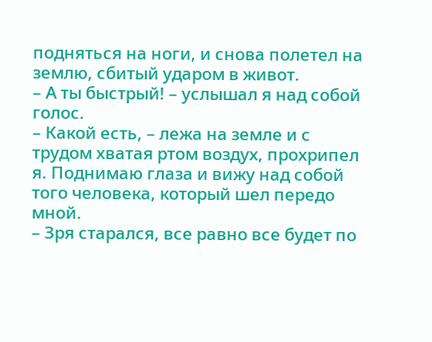подняться на ноги, и снова полетел на землю, сбитый ударом в живот.
– А ты быстрый! – услышал я над собой голос.
– Какой есть, – лежа на земле и с трудом хватая ртом воздух, прохрипел я. Поднимаю глаза и вижу над собой того человека, который шел передо мной.
– Зря старался, все равно все будет по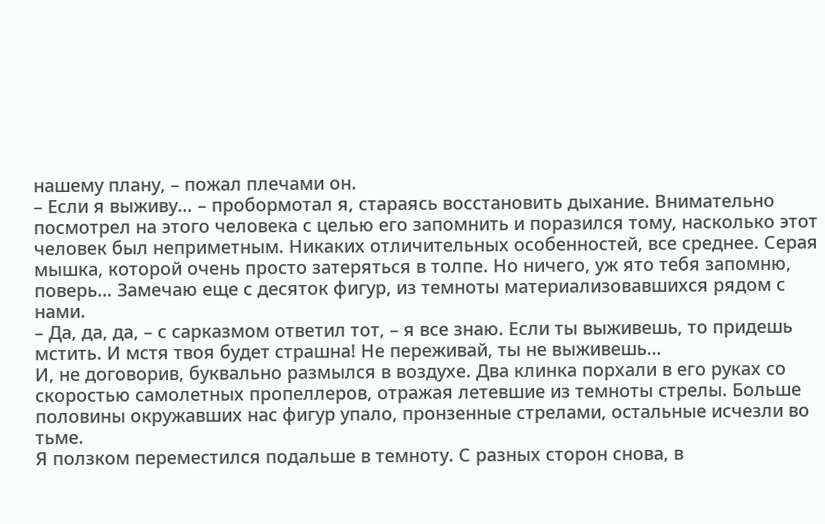нашему плану, – пожал плечами он.
– Если я выживу… – пробормотал я, стараясь восстановить дыхание. Внимательно посмотрел на этого человека с целью его запомнить и поразился тому, насколько этот человек был неприметным. Никаких отличительных особенностей, все среднее. Серая мышка, которой очень просто затеряться в толпе. Но ничего, уж ято тебя запомню, поверь… Замечаю еще с десяток фигур, из темноты материализовавшихся рядом с нами.
– Да, да, да, – с сарказмом ответил тот, – я все знаю. Если ты выживешь, то придешь мстить. И мстя твоя будет страшна! Не переживай, ты не выживешь…
И, не договорив, буквально размылся в воздухе. Два клинка порхали в его руках со скоростью самолетных пропеллеров, отражая летевшие из темноты стрелы. Больше половины окружавших нас фигур упало, пронзенные стрелами, остальные исчезли во тьме.
Я ползком переместился подальше в темноту. С разных сторон снова, в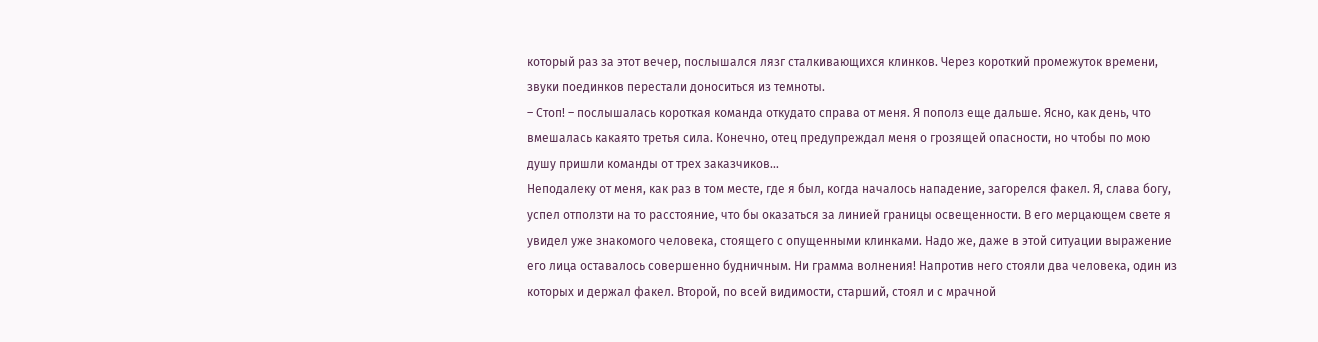который раз за этот вечер, послышался лязг сталкивающихся клинков. Через короткий промежуток времени, звуки поединков перестали доноситься из темноты.
– Стоп! – послышалась короткая команда откудато справа от меня. Я пополз еще дальше. Ясно, как день, что вмешалась какаято третья сила. Конечно, отец предупреждал меня о грозящей опасности, но чтобы по мою душу пришли команды от трех заказчиков…
Неподалеку от меня, как раз в том месте, где я был, когда началось нападение, загорелся факел. Я, слава богу, успел отползти на то расстояние, что бы оказаться за линией границы освещенности. В его мерцающем свете я увидел уже знакомого человека, стоящего с опущенными клинками. Надо же, даже в этой ситуации выражение его лица оставалось совершенно будничным. Ни грамма волнения! Напротив него стояли два человека, один из которых и держал факел. Второй, по всей видимости, старший, стоял и с мрачной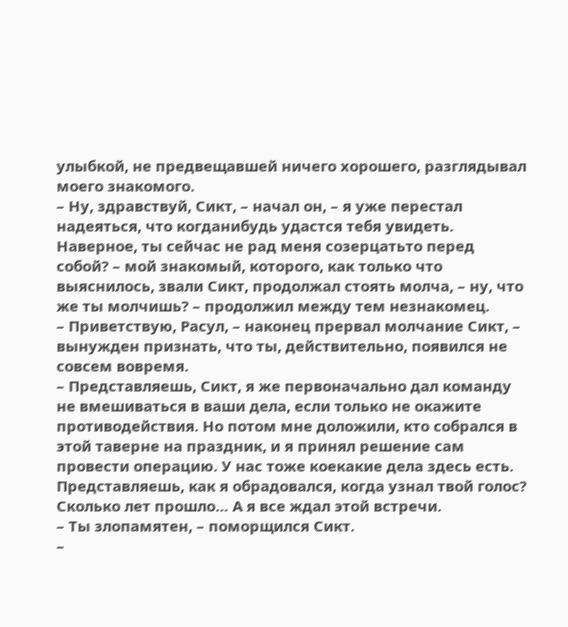улыбкой, не предвещавшей ничего хорошего, разглядывал моего знакомого.
– Ну, здравствуй, Сикт, – начал он, – я уже перестал надеяться, что когданибудь удастся тебя увидеть. Наверное, ты сейчас не рад меня созерцатьто перед собой? – мой знакомый, которого, как только что выяснилось, звали Сикт, продолжал стоять молча, – ну, что же ты молчишь? – продолжил между тем незнакомец.
– Приветствую, Расул, – наконец прервал молчание Сикт, – вынужден признать, что ты, действительно, появился не совсем вовремя.
– Представляешь, Сикт, я же первоначально дал команду не вмешиваться в ваши дела, если только не окажите противодействия. Но потом мне доложили, кто собрался в этой таверне на праздник, и я принял решение сам провести операцию. У нас тоже коекакие дела здесь есть. Представляешь, как я обрадовался, когда узнал твой голос? Сколько лет прошло… А я все ждал этой встречи.
– Ты злопамятен, – поморщился Сикт.
–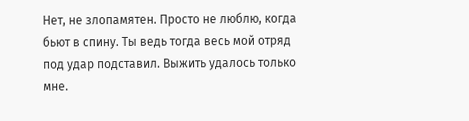Нет, не злопамятен. Просто не люблю, когда бьют в спину. Ты ведь тогда весь мой отряд под удар подставил. Выжить удалось только мне.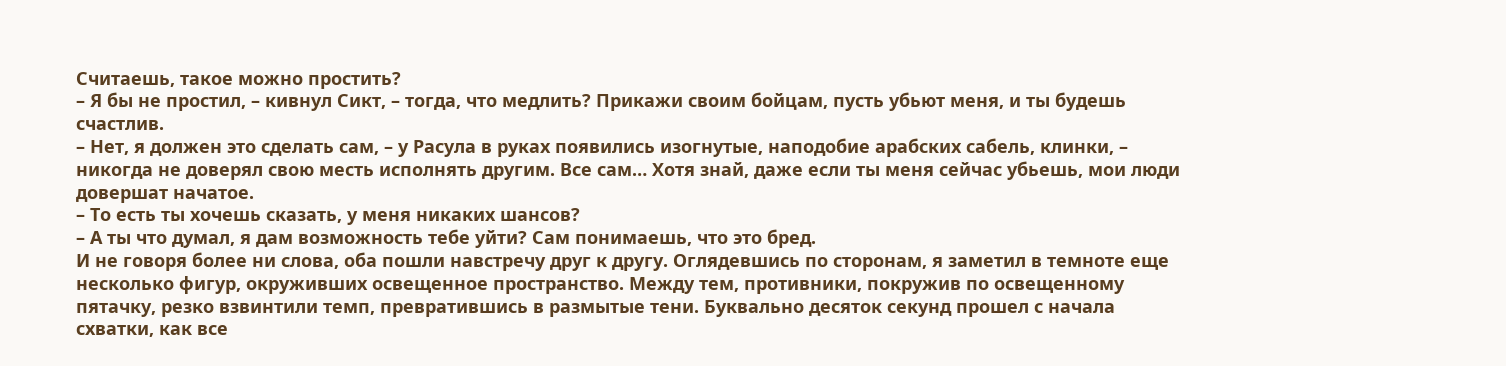Считаешь, такое можно простить?
– Я бы не простил, – кивнул Сикт, – тогда, что медлить? Прикажи своим бойцам, пусть убьют меня, и ты будешь счастлив.
– Нет, я должен это сделать сам, – у Расула в руках появились изогнутые, наподобие арабских сабель, клинки, – никогда не доверял свою месть исполнять другим. Все сам… Хотя знай, даже если ты меня сейчас убьешь, мои люди довершат начатое.
– То есть ты хочешь сказать, у меня никаких шансов?
– А ты что думал, я дам возможность тебе уйти? Сам понимаешь, что это бред.
И не говоря более ни слова, оба пошли навстречу друг к другу. Оглядевшись по сторонам, я заметил в темноте еще несколько фигур, окруживших освещенное пространство. Между тем, противники, покружив по освещенному пятачку, резко взвинтили темп, превратившись в размытые тени. Буквально десяток секунд прошел с начала схватки, как все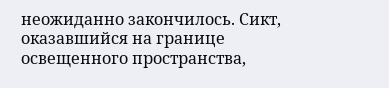неожиданно закончилось. Сикт, оказавшийся на границе освещенного пространства,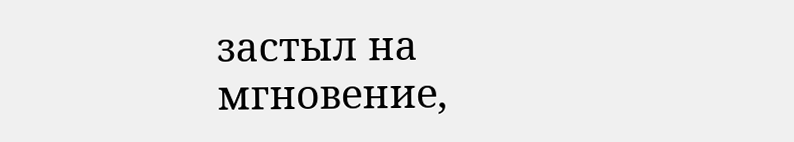застыл на мгновение,